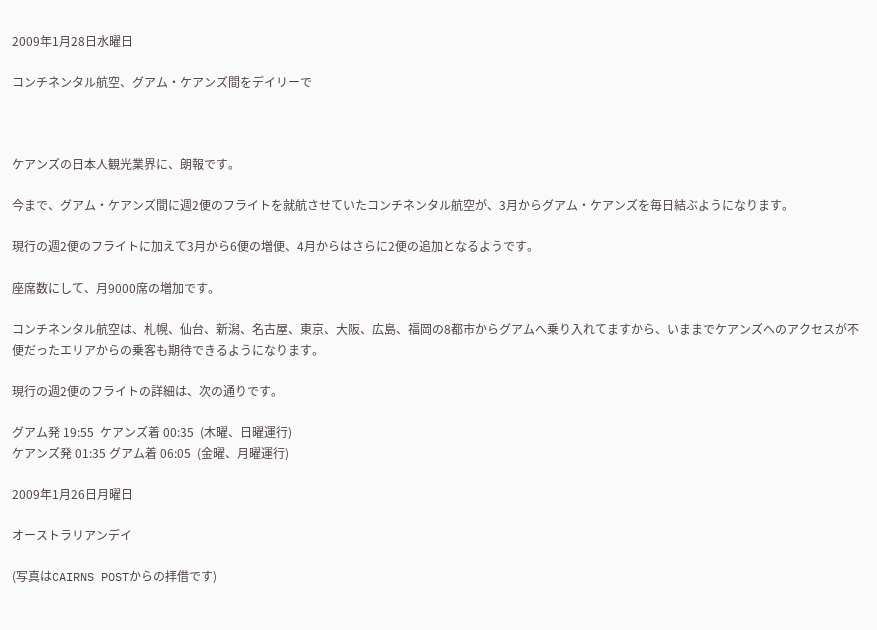2009年1月28日水曜日

コンチネンタル航空、グアム・ケアンズ間をデイリーで



ケアンズの日本人観光業界に、朗報です。

今まで、グアム・ケアンズ間に週2便のフライトを就航させていたコンチネンタル航空が、3月からグアム・ケアンズを毎日結ぶようになります。

現行の週2便のフライトに加えて3月から6便の増便、4月からはさらに2便の追加となるようです。

座席数にして、月9000席の増加です。

コンチネンタル航空は、札幌、仙台、新潟、名古屋、東京、大阪、広島、福岡の8都市からグアムへ乗り入れてますから、いままでケアンズへのアクセスが不便だったエリアからの乗客も期待できるようになります。

現行の週2便のフライトの詳細は、次の通りです。

グアム発 19:55  ケアンズ着 00:35  (木曜、日曜運行)
ケアンズ発 01:35 グアム着 06:05  (金曜、月曜運行)

2009年1月26日月曜日

オーストラリアンデイ

(写真はCAIRNS POSTからの拝借です)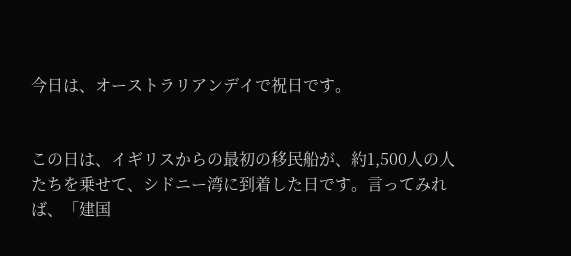今日は、オーストラリアンデイで祝日です。


この日は、イギリスからの最初の移民船が、約1,500人の人たちを乗せて、シドニー湾に到着した日です。言ってみれば、「建国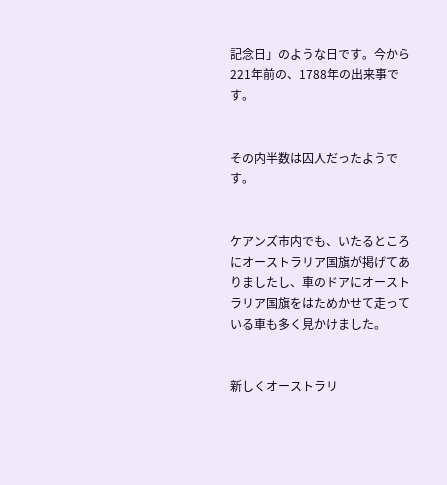記念日」のような日です。今から221年前の、1788年の出来事です。


その内半数は囚人だったようです。


ケアンズ市内でも、いたるところにオーストラリア国旗が掲げてありましたし、車のドアにオーストラリア国旗をはためかせて走っている車も多く見かけました。


新しくオーストラリ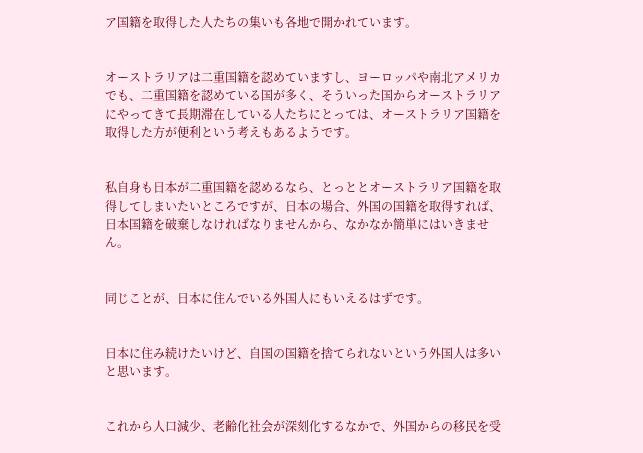ア国籍を取得した人たちの集いも各地で開かれています。


オーストラリアは二重国籍を認めていますし、ヨーロッパや南北アメリカでも、二重国籍を認めている国が多く、そういった国からオーストラリアにやってきて長期滞在している人たちにとっては、オーストラリア国籍を取得した方が便利という考えもあるようです。


私自身も日本が二重国籍を認めるなら、とっととオーストラリア国籍を取得してしまいたいところですが、日本の場合、外国の国籍を取得すれば、日本国籍を破棄しなければなりませんから、なかなか簡単にはいきません。


同じことが、日本に住んでいる外国人にもいえるはずです。


日本に住み続けたいけど、自国の国籍を捨てられないという外国人は多いと思います。


これから人口減少、老齢化社会が深刻化するなかで、外国からの移民を受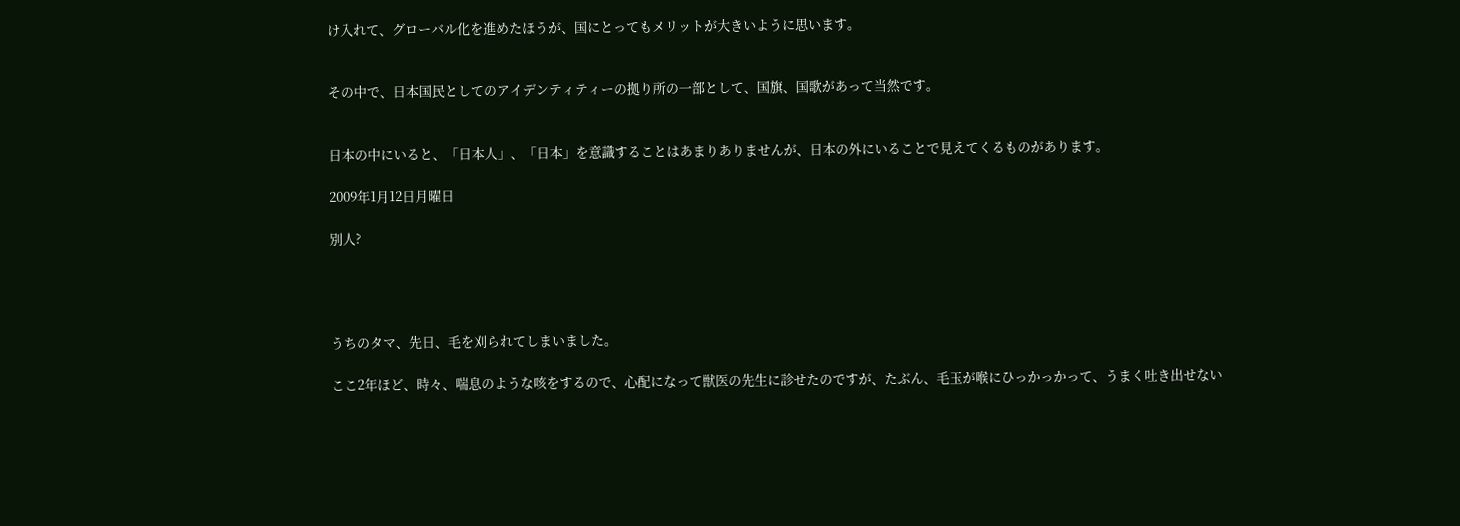け入れて、グローバル化を進めたほうが、国にとってもメリットが大きいように思います。


その中で、日本国民としてのアイデンティティーの拠り所の一部として、国旗、国歌があって当然です。


日本の中にいると、「日本人」、「日本」を意識することはあまりありませんが、日本の外にいることで見えてくるものがあります。

2009年1月12日月曜日

別人?




うちのタマ、先日、毛を刈られてしまいました。

ここ2年ほど、時々、喘息のような咳をするので、心配になって獣医の先生に診せたのですが、たぶん、毛玉が喉にひっかっかって、うまく吐き出せない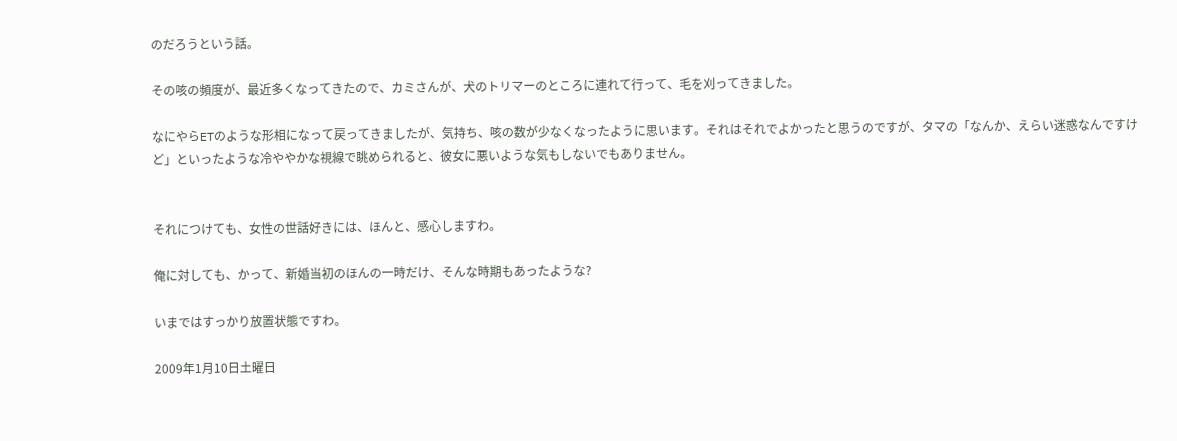のだろうという話。

その咳の頻度が、最近多くなってきたので、カミさんが、犬のトリマーのところに連れて行って、毛を刈ってきました。

なにやらETのような形相になって戻ってきましたが、気持ち、咳の数が少なくなったように思います。それはそれでよかったと思うのですが、タマの「なんか、えらい迷惑なんですけど」といったような冷ややかな視線で眺められると、彼女に悪いような気もしないでもありません。


それにつけても、女性の世話好きには、ほんと、感心しますわ。

俺に対しても、かって、新婚当初のほんの一時だけ、そんな時期もあったような?

いまではすっかり放置状態ですわ。

2009年1月10日土曜日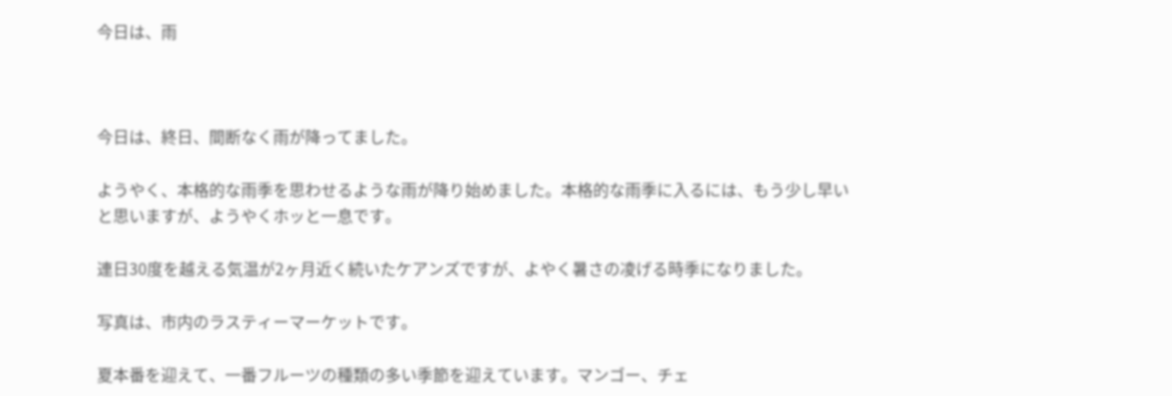今日は、雨



今日は、終日、間断なく雨が降ってました。

ようやく、本格的な雨季を思わせるような雨が降り始めました。本格的な雨季に入るには、もう少し早いと思いますが、ようやくホッと一息です。

連日30度を越える気温が2ヶ月近く続いたケアンズですが、よやく暑さの凌げる時季になりました。

写真は、市内のラスティーマーケットです。

夏本番を迎えて、一番フルーツの種類の多い季節を迎えています。マンゴー、チェ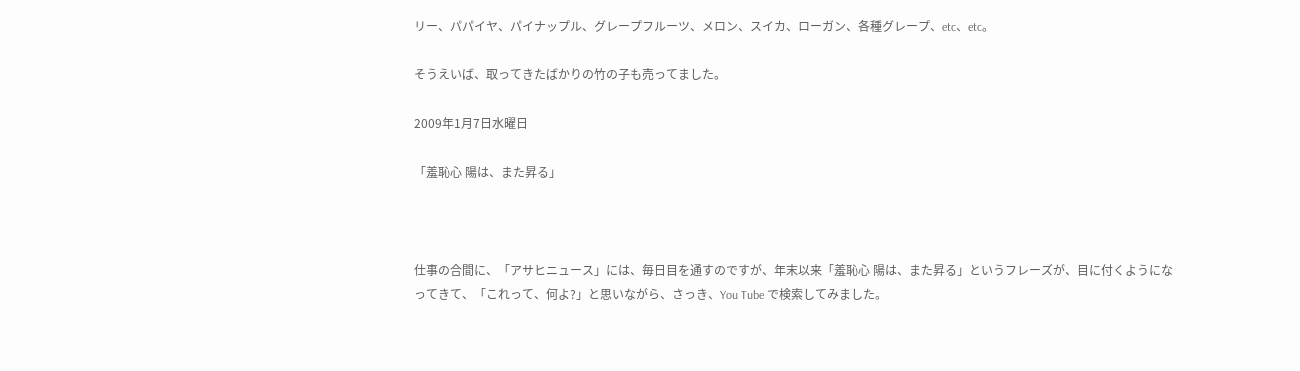リー、パパイヤ、パイナップル、グレープフルーツ、メロン、スイカ、ローガン、各種グレープ、etc、etc。

そうえいば、取ってきたばかりの竹の子も売ってました。

2009年1月7日水曜日

「羞恥心 陽は、また昇る」



仕事の合間に、「アサヒニュース」には、毎日目を通すのですが、年末以来「羞恥心 陽は、また昇る」というフレーズが、目に付くようになってきて、「これって、何よ?」と思いながら、さっき、You Tube で検索してみました。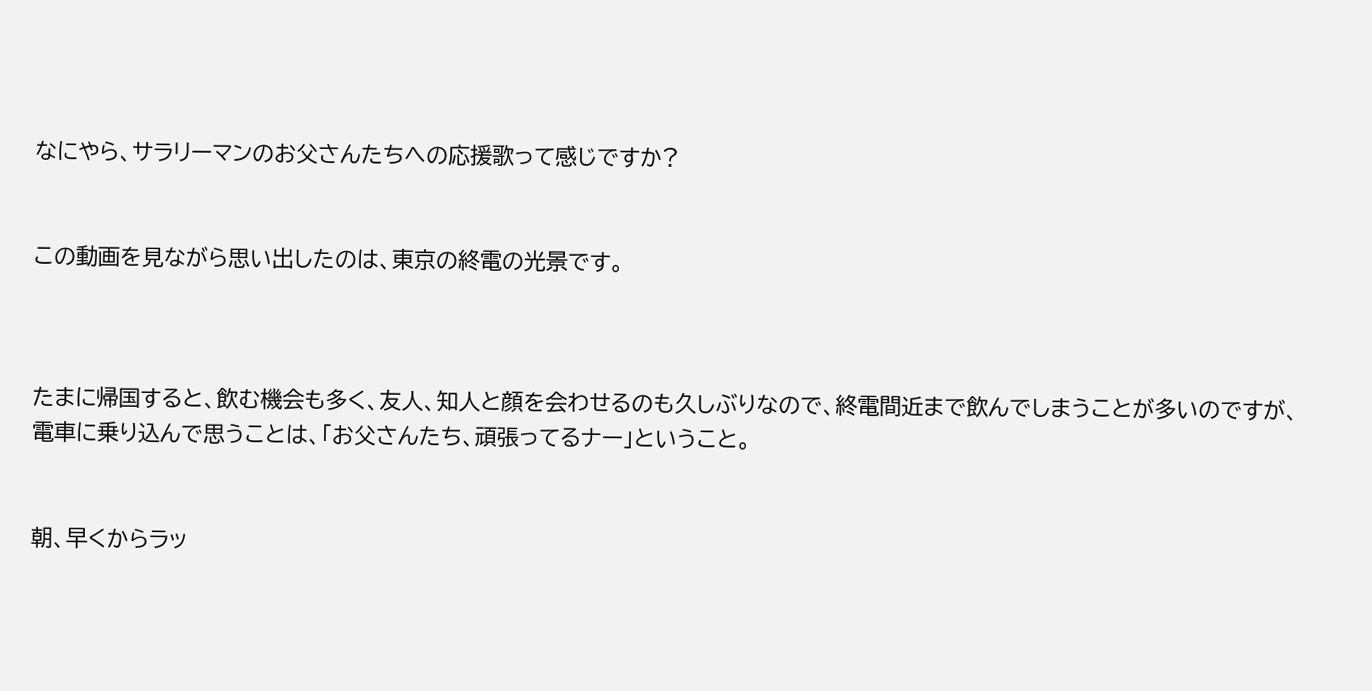なにやら、サラリーマンのお父さんたちへの応援歌って感じですか?


この動画を見ながら思い出したのは、東京の終電の光景です。



たまに帰国すると、飲む機会も多く、友人、知人と顔を会わせるのも久しぶりなので、終電間近まで飲んでしまうことが多いのですが、電車に乗り込んで思うことは、「お父さんたち、頑張ってるナー」ということ。


朝、早くからラッ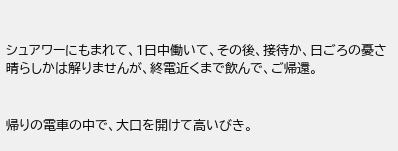シュアワーにもまれて、1日中働いて、その後、接待か、日ごろの憂さ晴らしかは解りませんが、終電近くまで飲んで、ご帰還。


帰りの電車の中で、大口を開けて高いびき。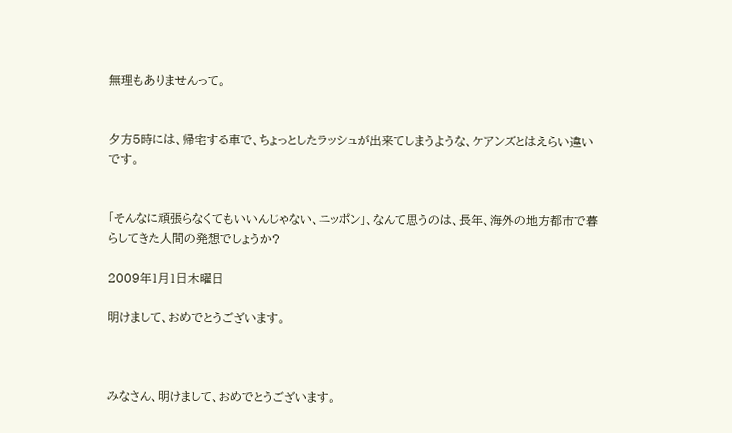無理もありませんって。


夕方5時には、帰宅する車で、ちょっとしたラッシュが出来てしまうような、ケアンズとはえらい違いです。


「そんなに頑張らなくてもいいんじゃない、ニッポン」、なんて思うのは、長年、海外の地方都市で暮らしてきた人間の発想でしょうか?

2009年1月1日木曜日

明けまして、おめでとうございます。



みなさん、明けまして、おめでとうございます。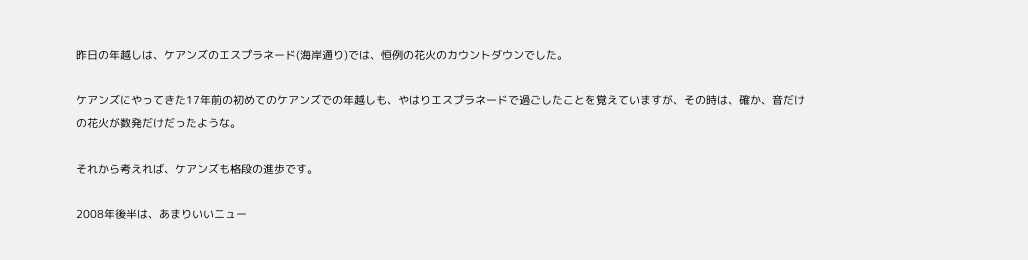昨日の年越しは、ケアンズのエスプラネード(海岸通り)では、恒例の花火のカウントダウンでした。

ケアンズにやってきた17年前の初めてのケアンズでの年越しも、やはりエスプラネードで過ごしたことを覚えていますが、その時は、確か、音だけの花火が数発だけだったような。

それから考えれば、ケアンズも格段の進歩です。

2008年後半は、あまりいいニュー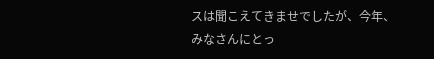スは聞こえてきませでしたが、今年、みなさんにとっ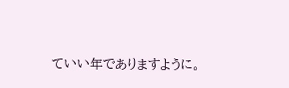ていい年でありますように。